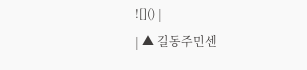![]() |
| ▲ 길동주민센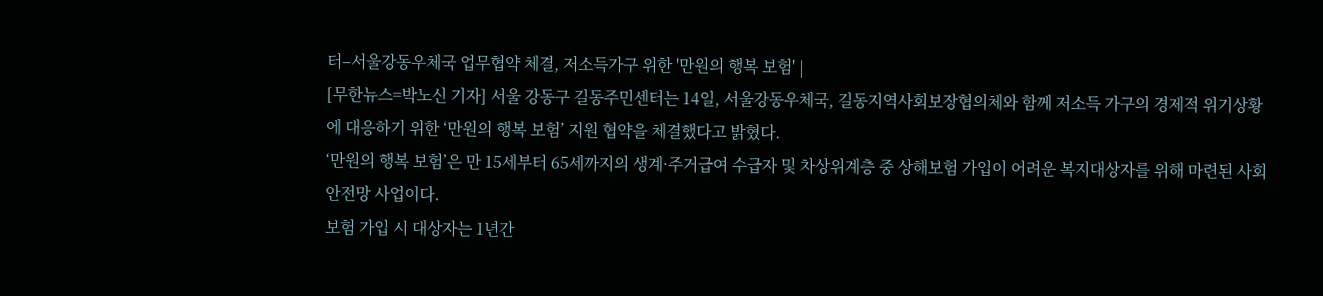터–서울강동우체국 업무협약 체결, 저소득가구 위한 '만원의 행복 보험' |
[무한뉴스=박노신 기자] 서울 강동구 길동주민센터는 14일, 서울강동우체국, 길동지역사회보장협의체와 함께 저소득 가구의 경제적 위기상황에 대응하기 위한 ‘만원의 행복 보험’ 지원 협약을 체결했다고 밝혔다.
‘만원의 행복 보험’은 만 15세부터 65세까지의 생계·주거급여 수급자 및 차상위계층 중 상해보험 가입이 어려운 복지대상자를 위해 마련된 사회안전망 사업이다.
보험 가입 시 대상자는 1년간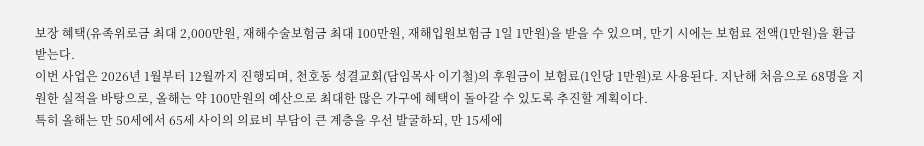보장 혜택(유족위로금 최대 2,000만원, 재해수술보험금 최대 100만원, 재해입원보험금 1일 1만원)을 받을 수 있으며, 만기 시에는 보험료 전액(1만원)을 환급받는다.
이번 사업은 2026년 1월부터 12월까지 진행되며, 천호동 성결교회(담임목사 이기철)의 후원금이 보험료(1인당 1만원)로 사용된다. 지난해 처음으로 68명을 지원한 실적을 바탕으로, 올해는 약 100만원의 예산으로 최대한 많은 가구에 혜택이 돌아갈 수 있도록 추진할 계획이다.
특히 올해는 만 50세에서 65세 사이의 의료비 부담이 큰 계층을 우선 발굴하되, 만 15세에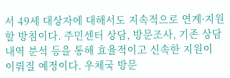서 49세 대상자에 대해서도 지속적으로 연계·지원할 방침이다. 주민센터 상담, 방문조사, 기존 상담내역 분석 등을 통해 효율적이고 신속한 지원이 이뤄질 예정이다. 우체국 방문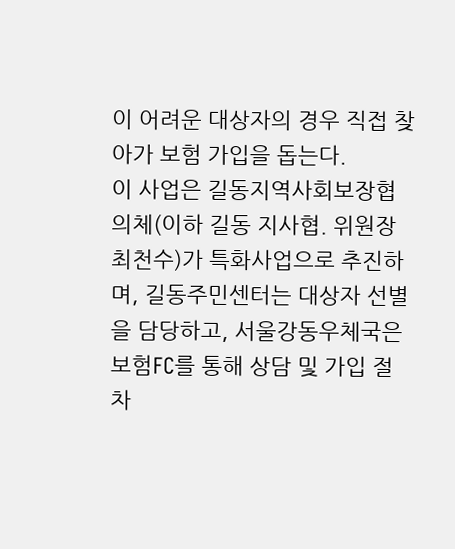이 어려운 대상자의 경우 직접 찾아가 보험 가입을 돕는다.
이 사업은 길동지역사회보장협의체(이하 길동 지사협. 위원장 최천수)가 특화사업으로 추진하며, 길동주민센터는 대상자 선별을 담당하고, 서울강동우체국은 보험FC를 통해 상담 및 가입 절차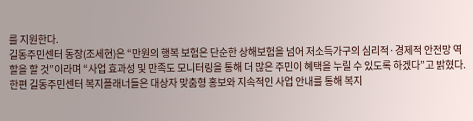를 지원한다.
길동주민센터 동장(조세현)은 “만원의 행복 보험은 단순한 상해보험을 넘어 저소득가구의 심리적·경제적 안전망 역할을 할 것”이라며 “사업 효과성 및 만족도 모니터링을 통해 더 많은 주민이 혜택을 누릴 수 있도록 하겠다”고 밝혔다.
한편 길동주민센터 복지플래너들은 대상자 맞춤형 홍보와 지속적인 사업 안내를 통해 복지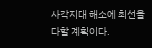사각지대 해소에 최선을 다할 계획이다.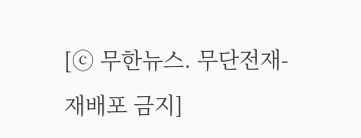[ⓒ 무한뉴스. 무단전재-재배포 금지]